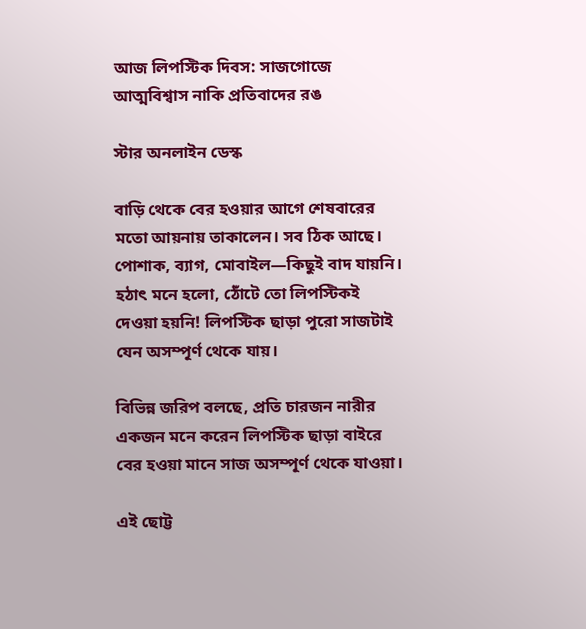আজ লিপস্টিক দিবস: সাজগোজে আত্মবিশ্বাস নাকি প্রতিবাদের রঙ

স্টার অনলাইন ডেস্ক

বাড়ি থেকে বের হওয়ার আগে শেষবারের মতো আয়নায় তাকালেন। সব ঠিক আছে। পোশাক, ব্যাগ, মোবাইল—কিছুই বাদ যায়নি। হঠাৎ মনে হলো, ঠোঁটে তো লিপস্টিকই দেওয়া হয়নি! লিপস্টিক ছাড়া পুরো সাজটাই যেন অসম্পূর্ণ থেকে যায়।

বিভিন্ন জরিপ বলছে, প্রতি চারজন নারীর একজন মনে করেন লিপস্টিক ছাড়া বাইরে বের হওয়া মানে সাজ অসম্পূর্ণ থেকে যাওয়া।

এই ছোট্ট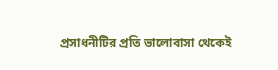প্রসাধনীটির প্রতি ভালোবাসা থেকেই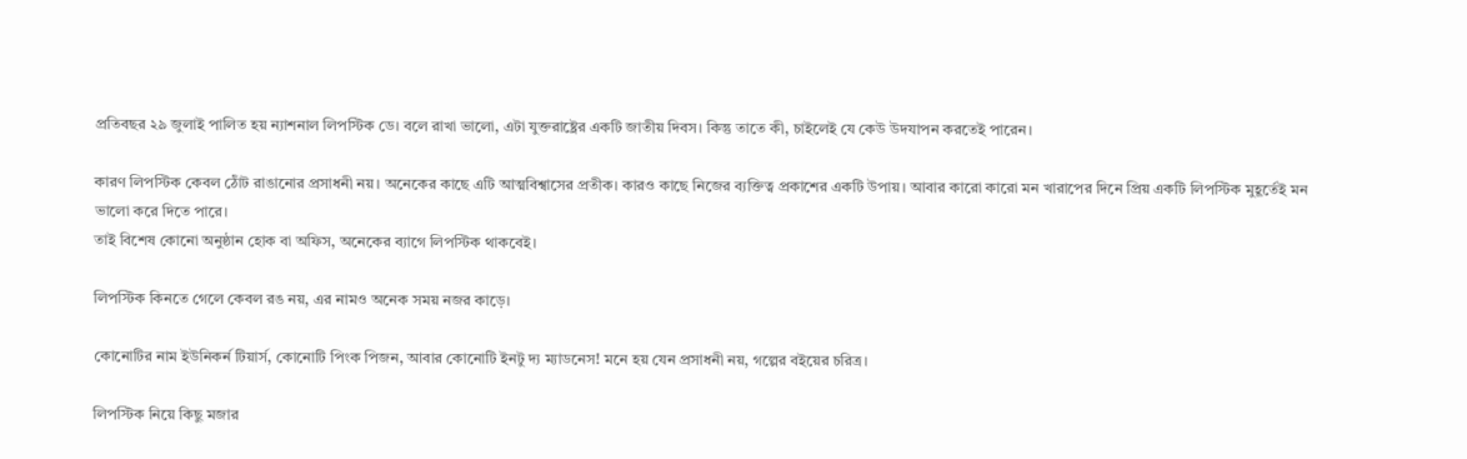প্রতিবছর ২৯ জুলাই পালিত হয় ন্যাশনাল লিপস্টিক ডে। বলে রাখা ভালো, এটা যুক্তরাষ্ট্রের একটি জাতীয় দিবস। কিন্তু তাতে কী, চাইলেই যে কেউ উদযাপন করতেই পারেন।

কারণ লিপস্টিক কেবল ঠোঁট রাঙানোর প্রসাধনী নয়। অনেকের কাছে এটি আত্মবিশ্বাসের প্রতীক। কারও কাছে নিজের ব্যক্তিত্ব প্রকাশের একটি উপায়। আবার কারো কারো মন খারাপের দিনে প্রিয় একটি লিপস্টিক মুহূর্তেই মন ভালো করে দিতে পারে।
তাই বিশেষ কোনো অনুষ্ঠান হোক বা অফিস, অনেকের ব্যাগে লিপস্টিক থাকবেই।

লিপস্টিক কিনতে গেলে কেবল রঙ নয়, এর নামও অনেক সময় নজর কাড়ে।

কোনোটির নাম ইউনিকর্ন টিয়ার্স, কোনোটি পিংক পিজন, আবার কোনোটি ইনটু দ্য ম্যাডনেস! মনে হয় যেন প্রসাধনী নয়, গল্পের বইয়ের চরিত্র।

লিপস্টিক নিয়ে কিছু মজার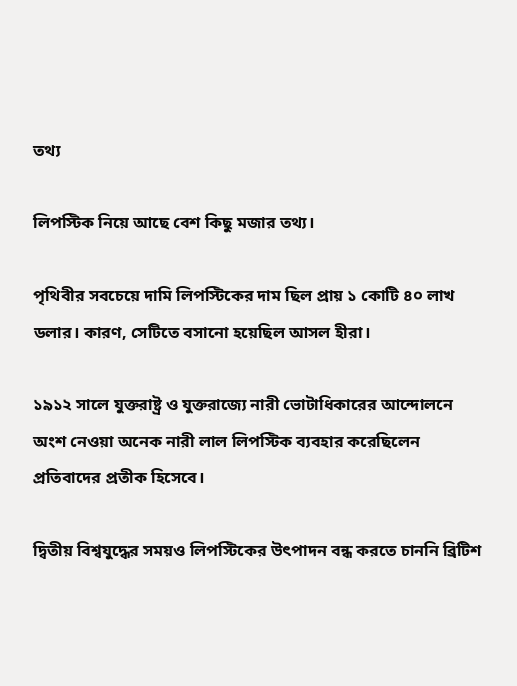তথ্য

লিপস্টিক নিয়ে আছে বেশ কিছু মজার তথ্য।

পৃথিবীর সবচেয়ে দামি লিপস্টিকের দাম ছিল প্রায় ১ কোটি ৪০ লাখ ডলার। কারণ, সেটিতে বসানো হয়েছিল আসল হীরা।

১৯১২ সালে যুক্তরাষ্ট্র ও যুক্তরাজ্যে নারী ভোটাধিকারের আন্দোলনে অংশ নেওয়া অনেক নারী লাল লিপস্টিক ব্যবহার করেছিলেন প্রতিবাদের প্রতীক হিসেবে।

দ্বিতীয় বিশ্বযুদ্ধের সময়ও লিপস্টিকের উৎপাদন বন্ধ করতে চাননি ব্রিটিশ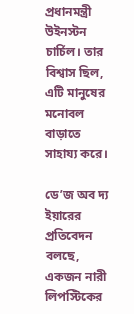প্রধানমন্ত্রী উইনস্টন চার্চিল। তার বিশ্বাস ছিল, এটি মানুষের মনোবল বাড়াতে সাহায্য করে।

ডে’জ অব দ্য ইয়ারের প্রতিবেদন বলছে, একজন নারী লিপস্টিকের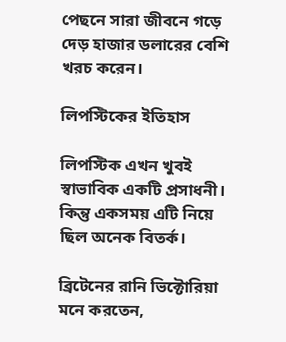পেছনে সারা জীবনে গড়ে দেড় হাজার ডলারের বেশি খরচ করেন।

লিপস্টিকের ইতিহাস

লিপস্টিক এখন খুবই স্বাভাবিক একটি প্রসাধনী। কিন্তু একসময় এটি নিয়ে ছিল অনেক বিতর্ক।

ব্রিটেনের রানি ভিক্টোরিয়া মনে করতেন,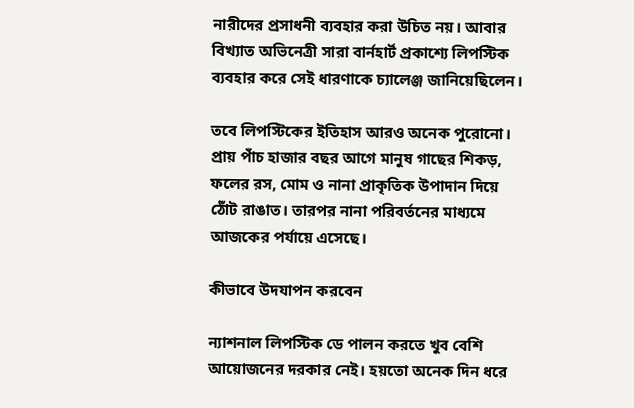নারীদের প্রসাধনী ব্যবহার করা উচিত নয়। আবার বিখ্যাত অভিনেত্রী সারা বার্নহার্ট প্রকাশ্যে লিপস্টিক ব্যবহার করে সেই ধারণাকে চ্যালেঞ্জ জানিয়েছিলেন।

তবে লিপস্টিকের ইতিহাস আরও অনেক পুরোনো। প্রায় পাঁচ হাজার বছর আগে মানুষ গাছের শিকড়, ফলের রস, মোম ও নানা প্রাকৃতিক উপাদান দিয়ে ঠোঁট রাঙাত। তারপর নানা পরিবর্তনের মাধ্যমে আজকের পর্যায়ে এসেছে।

কীভাবে উদযাপন করবেন

ন্যাশনাল লিপস্টিক ডে পালন করতে খুব বেশি আয়োজনের দরকার নেই। হয়তো অনেক দিন ধরে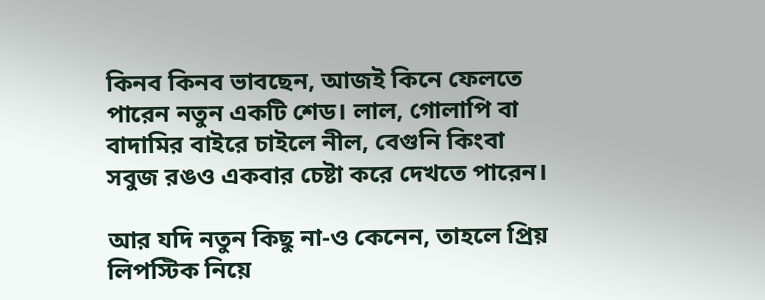কিনব কিনব ভাবছেন, আজই কিনে ফেলতে পারেন নতুন একটি শেড। লাল, গোলাপি বা বাদামির বাইরে চাইলে নীল, বেগুনি কিংবা সবুজ রঙও একবার চেষ্টা করে দেখতে পারেন।

আর যদি নতুন কিছু না-ও কেনেন, তাহলে প্রিয় লিপস্টিক নিয়ে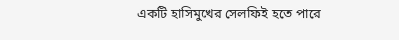একটি হাসিমুখের সেলফিই হতে পারে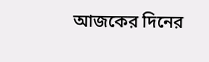আজকের দিনের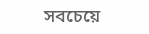সবচেয়ে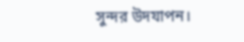সুন্দর উদযাপন।